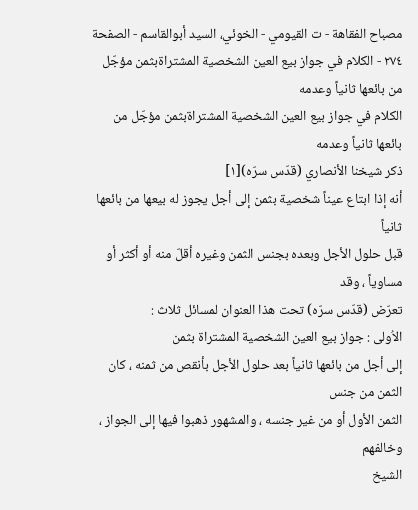مصباح الفقاهة - ت القيومي - الخوئي، السيد أبوالقاسم - الصفحة ٢٧٤ - الكلام في جواز بيع العين الشخصية المشتراةبثمن مؤجّل من بائعها ثانياً وعدمه
الكلام في جواز بيع العين الشخصية المشتراةبثمن مؤجّل من بائعها ثانياً وعدمه
ذكر شيخنا الأنصاري (قدّس سرّه)[١]
أنه إذا ابتاع عيناً شخصية بثمن إلى أجل يجوز له بيعها من بائعها ثانياً
قبل حلول الأجل وبعده بجنس الثمن وغيره أقلّ منه أو أكثر أو مساوياً ، وقد
تعرّض (قدّس سرّه) تحت هذا العنوان لمسائل ثلاث :
الاُولى : جواز بيع العين الشخصية المشتراة بثمن
إلى أجل من بائعها ثانياً بعد حلول الأجل بأنقص من ثمنه ، كان الثمن من جنس
الثمن الأول أو من غير جنسه ، والمشهور ذهبوا فيها إلى الجواز ، وخالفهم
الشيخ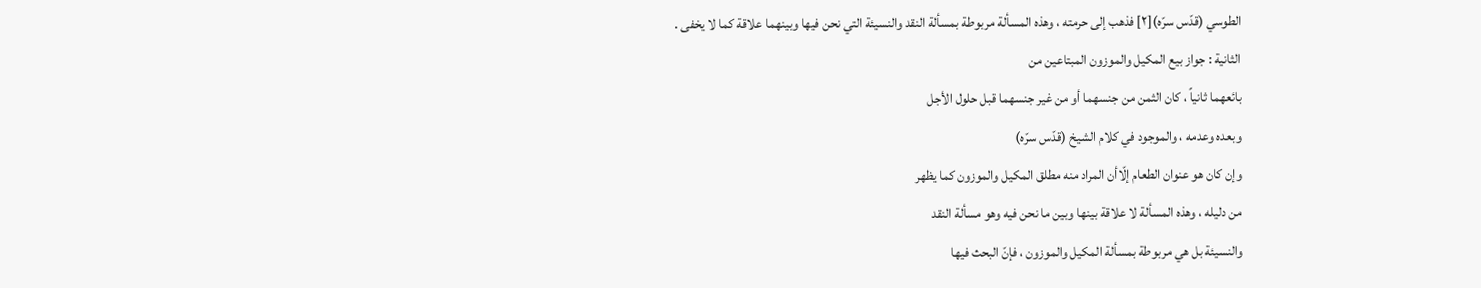الطوسي (قدّس سرّه)[٢] فذهب إلى حرمته ، وهذه المسألة مربوطة بمسألة النقد والنسيئة التي نحن فيها وبينهما علاقة كما لا يخفى .
الثانية : جواز بيع المكيل والموزون المبتاعين من
بائعهما ثانياً ، كان الثمن من جنسهما أو من غير جنسهما قبل حلول الأجل
وبعده وعدمه ، والموجود في كلام الشيخ (قدّس سرّه)
وإن كان هو عنوان الطعام إلّاأن المراد منه مطلق المكيل والموزون كما يظهر
من دليله ، وهذه المسألة لا علاقة بينها وبين ما نحن فيه وهو مسألة النقد
والنسيئة بل هي مربوطة بمسألة المكيل والموزون ، فإنّ البحث فيها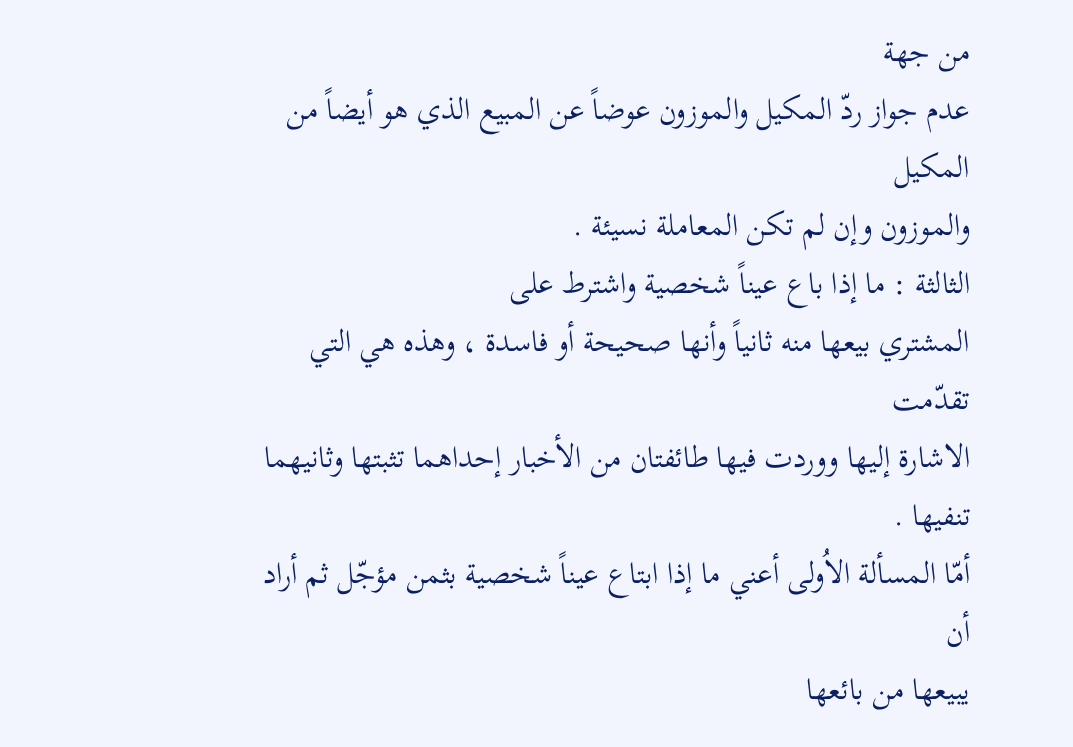من جهة
عدم جواز ردّ المكيل والموزون عوضاً عن المبيع الذي هو أيضاً من المكيل
والموزون وإن لم تكن المعاملة نسيئة .
الثالثة : ما إذا باع عيناً شخصية واشترط على
المشتري بيعها منه ثانياً وأنها صحيحة أو فاسدة ، وهذه هي التي تقدّمت
الاشارة إليها ووردت فيها طائفتان من الأخبار إحداهما تثبتها وثانيهما
تنفيها .
أمّا المسألة الاُولى أعني ما إذا ابتاع عيناً شخصية بثمن مؤجّل ثم أراد أن
يبيعها من بائعها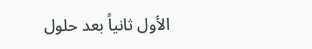الأول ثانياً بعد حلول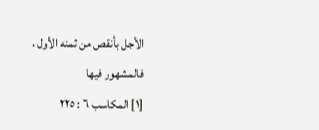الأجل بأنقص من ثمنه الأول ،
فالمشهور فيها
[١] المكاسب ٦ : ٢٢٥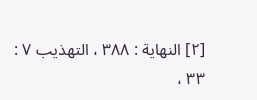[٢] النهاية : ٣٨٨ ، التهذيب ٧ : ٣٣ ،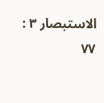الاستبصار ٣ : ٧٧